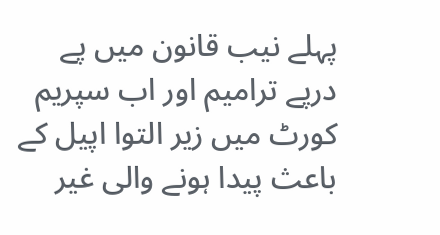پہلے نیب قانون میں پے درپے ترامیم اور اب سپریم کورٹ میں زیر التوا اپیل کے باعث پیدا ہونے والی غیر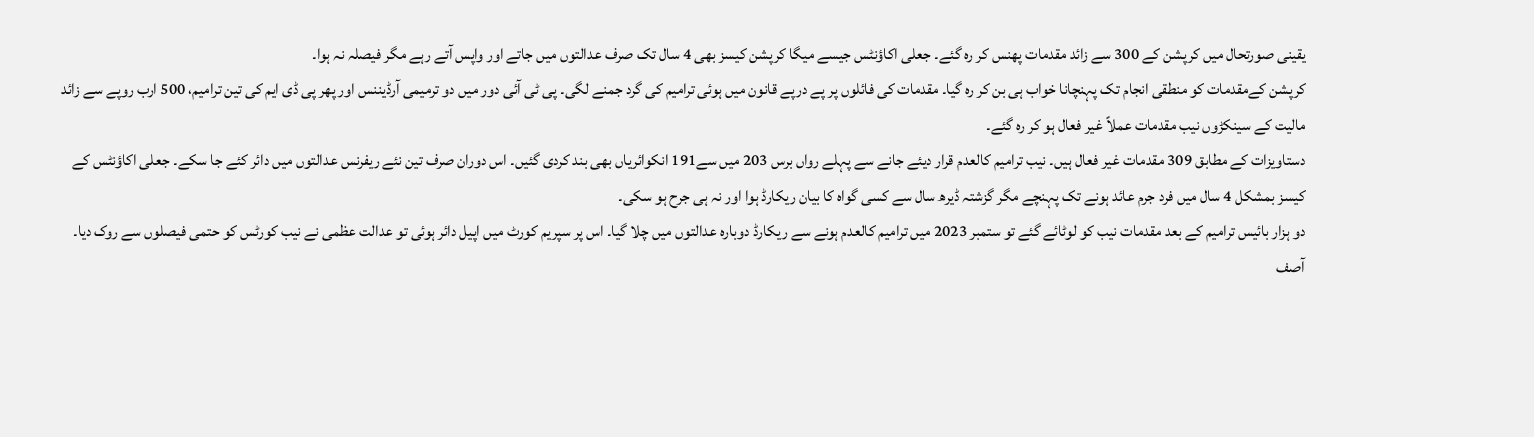یقینی صورتحال میں کرپشن کے 300 سے زائد مقدمات پھنس کر رہ گئے۔ جعلی اکاؤنٹس جیسے میگا کرپشن کیسز بھی 4 سال تک صرف عدالتوں میں جاتے اور واپس آتے رہے مگر فیصلہ نہ ہوا۔
کرپشن کےمقدمات کو منطقی انجام تک پہنچانا خواب ہی بن کر رہ گیا۔ مقدمات کی فائلوں پر پے درپے قانون میں ہوئی ترامیم کی گرد جمنے لگی۔ پی ٹی آئی دور میں دو ترمیمی آرڈیننس اور پھر پی ڈی ایم کی تین ترامیم، 500 ارب روپے سے زائد مالیت کے سینکڑوں نیب مقدمات عملاً غیر فعال ہو کر رہ گئے۔
دستاویزات کے مطابق 309 مقدمات غیر فعال ہیں۔ نیب ترامیم کالعدم قرار دیئے جانے سے پہلے رواں برس 203 میں سے191 انکوائریاں بھی بند کردی گئیں۔ اس دوران صرف تین نئے ریفرنس عدالتوں میں دائر کئے جا سکے۔ جعلی اکاؤنٹس کے کیسز بمشکل 4 سال میں فرد جرم عائد ہونے تک پہنچے مگر گزشتہ ڈیرھ سال سے کسی گواہ کا بیان ریکارڈ ہوا اور نہ ہی جرح ہو سکی۔
دو ہزار بائیس ترامیم کے بعد مقدمات نیب کو لوٹائے گئے تو ستمبر 2023 میں ترامیم کالعدم ہونے سے ریکارڈ دوبارہ عدالتوں میں چلا گیا۔ اس پر سپریم کورٹ میں اپیل دائر ہوئی تو عدالت عظمی نے نیب کورٹس کو حتمی فیصلوں سے روک دیا۔
آصف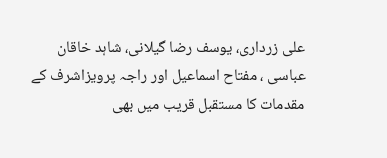علی زرداری، یوسف رضا گیلانی، شاہد خاقان عباسی ، مفتاح اسماعیل اور راجہ پرویزاشرف کے مقدمات کا مستقبل قریب میں بھی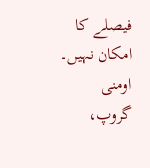فیصلے کا امکان نہیں۔ اومنی گروپ،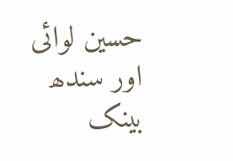حسین لوائی اور سندھ بینک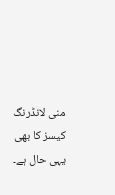منی لانڈرنگ کیسز کا بھی یہی حال ہے۔